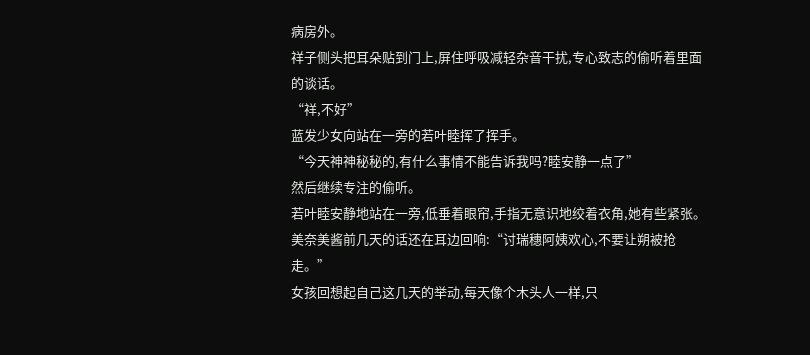病房外。
祥子侧头把耳朵贴到门上,屏住呼吸减轻杂音干扰,专心致志的偷听着里面的谈话。
“祥,不好”
蓝发少女向站在一旁的若叶睦挥了挥手。
“今天神神秘秘的,有什么事情不能告诉我吗?睦安静一点了”
然后继续专注的偷听。
若叶睦安静地站在一旁,低垂着眼帘,手指无意识地绞着衣角,她有些紧张。
美奈美酱前几天的话还在耳边回响:“讨瑞穗阿姨欢心,不要让朔被抢走。”
女孩回想起自己这几天的举动,每天像个木头人一样,只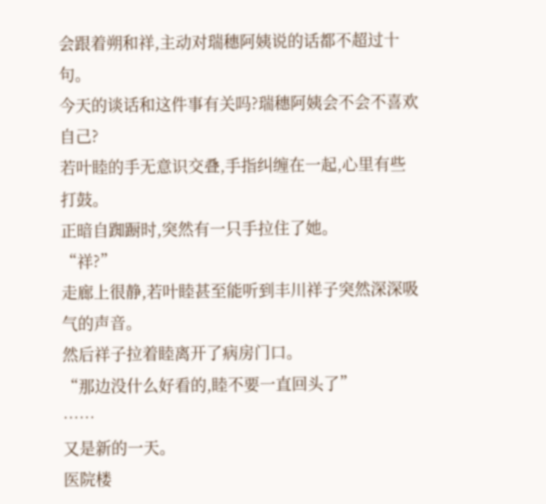会跟着朔和祥,主动对瑞穗阿姨说的话都不超过十句。
今天的谈话和这件事有关吗?瑞穗阿姨会不会不喜欢自己?
若叶睦的手无意识交叠,手指纠缠在一起,心里有些打鼓。
正暗自踟蹰时,突然有一只手拉住了她。
“祥?”
走廊上很静,若叶睦甚至能听到丰川祥子突然深深吸气的声音。
然后祥子拉着睦离开了病房门口。
“那边没什么好看的,睦不要一直回头了”
……
又是新的一天。
医院楼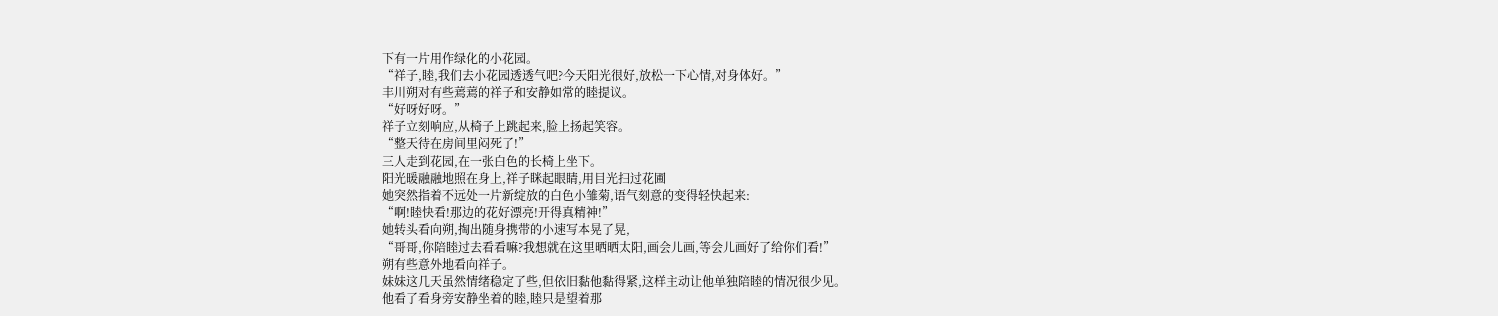下有一片用作绿化的小花园。
“祥子,睦,我们去小花园透透气吧?今天阳光很好,放松一下心情,对身体好。”
丰川朔对有些蔫蔫的祥子和安静如常的睦提议。
“好呀好呀。”
祥子立刻响应,从椅子上跳起来,脸上扬起笑容。
“整天待在房间里闷死了!”
三人走到花园,在一张白色的长椅上坐下。
阳光暖融融地照在身上,祥子眯起眼睛,用目光扫过花圃
她突然指着不远处一片新绽放的白色小雏菊,语气刻意的变得轻快起来:
“啊!睦快看!那边的花好漂亮!开得真精神!”
她转头看向朔,掏出随身携带的小速写本晃了晃,
“哥哥,你陪睦过去看看嘛?我想就在这里晒晒太阳,画会儿画,等会儿画好了给你们看!”
朔有些意外地看向祥子。
妹妹这几天虽然情绪稳定了些,但依旧黏他黏得紧,这样主动让他单独陪睦的情况很少见。
他看了看身旁安静坐着的睦,睦只是望着那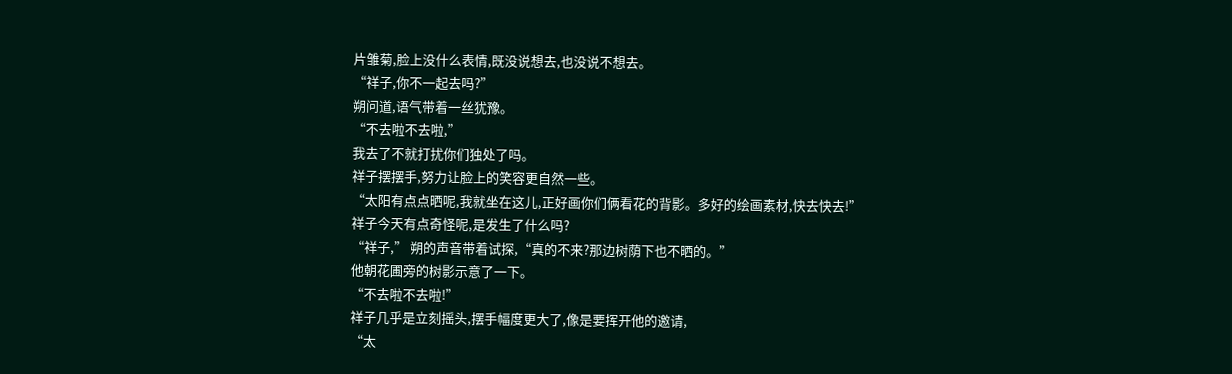片雏菊,脸上没什么表情,既没说想去,也没说不想去。
“祥子,你不一起去吗?”
朔问道,语气带着一丝犹豫。
“不去啦不去啦,”
我去了不就打扰你们独处了吗。
祥子摆摆手,努力让脸上的笑容更自然一些。
“太阳有点点晒呢,我就坐在这儿,正好画你们俩看花的背影。多好的绘画素材,快去快去!”
祥子今天有点奇怪呢,是发生了什么吗?
“祥子,” 朔的声音带着试探,“真的不来?那边树荫下也不晒的。”
他朝花圃旁的树影示意了一下。
“不去啦不去啦!”
祥子几乎是立刻摇头,摆手幅度更大了,像是要挥开他的邀请,
“太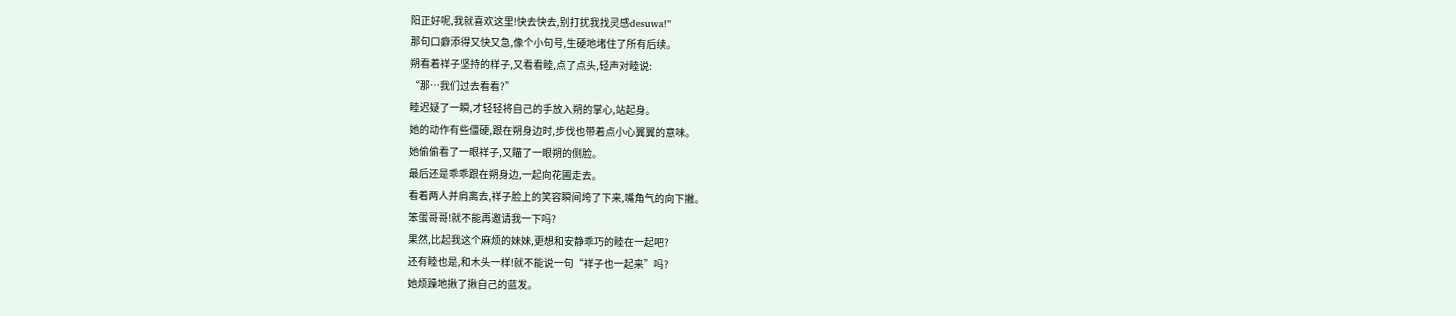阳正好呢,我就喜欢这里!快去快去,别打扰我找灵感desuwa!”
那句口癖添得又快又急,像个小句号,生硬地堵住了所有后续。
朔看着祥子坚持的样子,又看看睦,点了点头,轻声对睦说:
“那…我们过去看看?”
睦迟疑了一瞬,才轻轻将自己的手放入朔的掌心,站起身。
她的动作有些僵硬,跟在朔身边时,步伐也带着点小心翼翼的意味。
她偷偷看了一眼祥子,又瞄了一眼朔的侧脸。
最后还是乖乖跟在朔身边,一起向花圃走去。
看着两人并肩离去,祥子脸上的笑容瞬间垮了下来,嘴角气的向下撇。
笨蛋哥哥!就不能再邀请我一下吗?
果然,比起我这个麻烦的妹妹,更想和安静乖巧的睦在一起吧?
还有睦也是,和木头一样!就不能说一句“祥子也一起来”吗?
她烦躁地揪了揪自己的蓝发。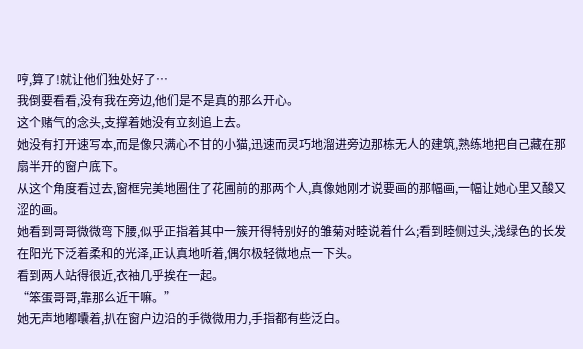哼,算了!就让他们独处好了…
我倒要看看,没有我在旁边,他们是不是真的那么开心。
这个赌气的念头,支撑着她没有立刻追上去。
她没有打开速写本,而是像只满心不甘的小猫,迅速而灵巧地溜进旁边那栋无人的建筑,熟练地把自己藏在那扇半开的窗户底下。
从这个角度看过去,窗框完美地圈住了花圃前的那两个人,真像她刚才说要画的那幅画,一幅让她心里又酸又涩的画。
她看到哥哥微微弯下腰,似乎正指着其中一簇开得特别好的雏菊对睦说着什么;看到睦侧过头,浅绿色的长发在阳光下泛着柔和的光泽,正认真地听着,偶尔极轻微地点一下头。
看到两人站得很近,衣袖几乎挨在一起。
“笨蛋哥哥,靠那么近干嘛。”
她无声地嘟囔着,扒在窗户边沿的手微微用力,手指都有些泛白。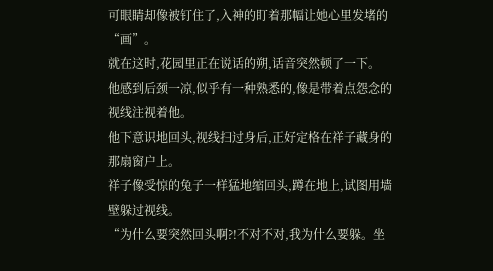可眼睛却像被钉住了,入神的盯着那幅让她心里发堵的“画”。
就在这时,花园里正在说话的朔,话音突然顿了一下。
他感到后颈一凉,似乎有一种熟悉的,像是带着点怨念的视线注视着他。
他下意识地回头,视线扫过身后,正好定格在祥子藏身的那扇窗户上。
祥子像受惊的兔子一样猛地缩回头,蹲在地上,试图用墙壁躲过视线。
“为什么要突然回头啊?!不对不对,我为什么要躲。坐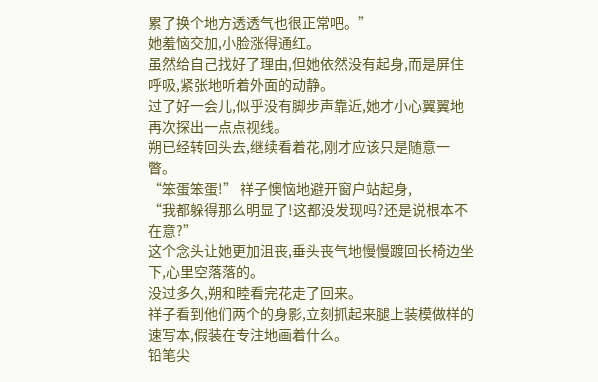累了换个地方透透气也很正常吧。”
她羞恼交加,小脸涨得通红。
虽然给自己找好了理由,但她依然没有起身,而是屏住呼吸,紧张地听着外面的动静。
过了好一会儿,似乎没有脚步声靠近,她才小心翼翼地再次探出一点点视线。
朔已经转回头去,继续看着花,刚才应该只是随意一瞥。
“笨蛋笨蛋!” 祥子懊恼地避开窗户站起身,
“我都躲得那么明显了!这都没发现吗?还是说根本不在意?”
这个念头让她更加沮丧,垂头丧气地慢慢踱回长椅边坐下,心里空落落的。
没过多久,朔和睦看完花走了回来。
祥子看到他们两个的身影,立刻抓起来腿上装模做样的速写本,假装在专注地画着什么。
铅笔尖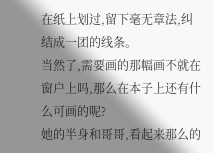在纸上划过,留下毫无章法,纠结成一团的线条。
当然了,需要画的那幅画不就在窗户上吗,那么在本子上还有什么可画的呢?
她的半身和哥哥,看起来那么的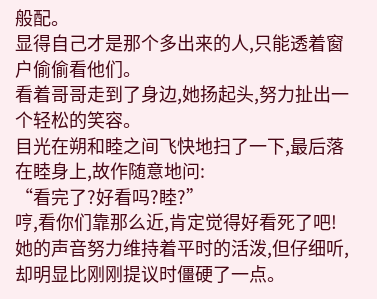般配。
显得自己才是那个多出来的人,只能透着窗户偷偷看他们。
看着哥哥走到了身边,她扬起头,努力扯出一个轻松的笑容。
目光在朔和睦之间飞快地扫了一下,最后落在睦身上,故作随意地问:
“看完了?好看吗?睦?”
哼,看你们靠那么近,肯定觉得好看死了吧!
她的声音努力维持着平时的活泼,但仔细听,却明显比刚刚提议时僵硬了一点。